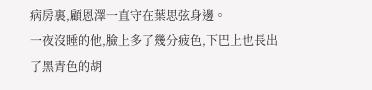病房裏,顧恩澤一直守在葉思弦身邊。
一夜沒睡的他,臉上多了幾分疲色,下巴上也長出了黑青色的胡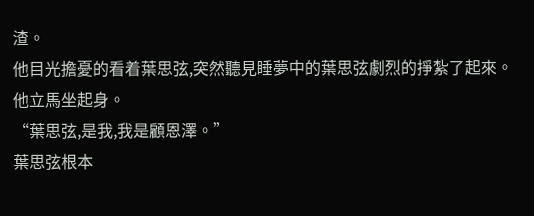渣。
他目光擔憂的看着葉思弦,突然聽見睡夢中的葉思弦劇烈的掙紮了起來。
他立馬坐起身。
“葉思弦,是我,我是顧恩澤。”
葉思弦根本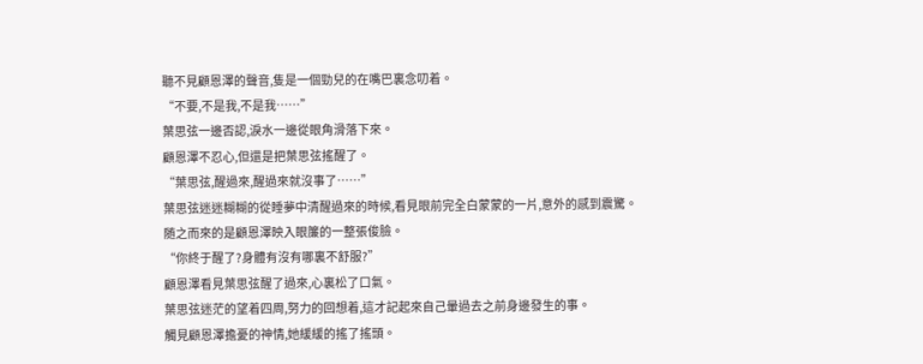聽不見顧恩澤的聲音,隻是一個勁兒的在嘴巴裏念叨着。
“不要,不是我,不是我……”
葉思弦一邊否認,淚水一邊從眼角滑落下來。
顧恩澤不忍心,但還是把葉思弦搖醒了。
“葉思弦,醒過來,醒過來就沒事了……”
葉思弦迷迷糊糊的從睡夢中清醒過來的時候,看見眼前完全白蒙蒙的一片,意外的感到震驚。
随之而來的是顧恩澤映入眼簾的一整張俊臉。
“你終于醒了?身體有沒有哪裏不舒服?”
顧恩澤看見葉思弦醒了過來,心裏松了口氣。
葉思弦迷茫的望着四周,努力的回想着,這才記起來自己暈過去之前身邊發生的事。
觸見顧恩澤擔憂的神情,她緩緩的搖了搖頭。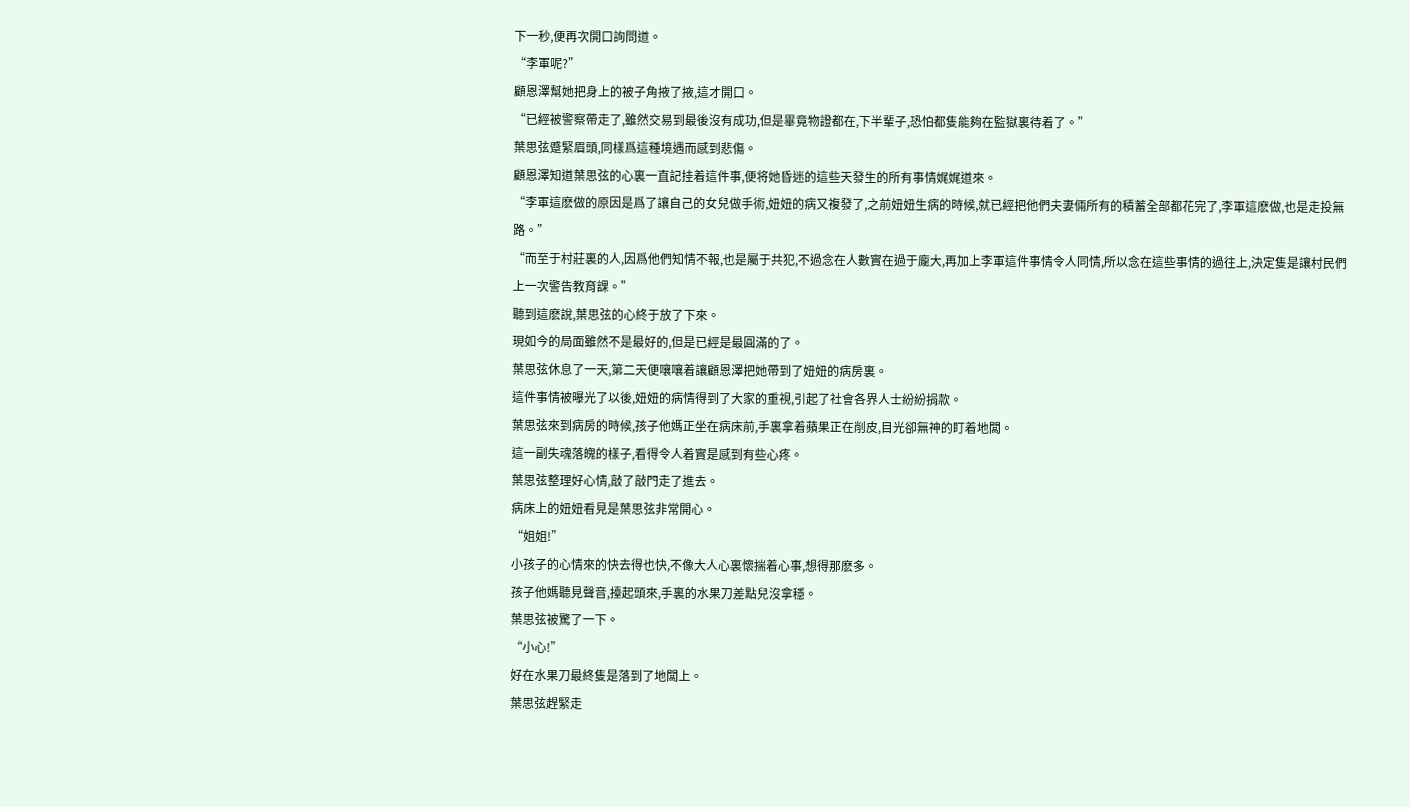下一秒,便再次開口詢問道。
“李軍呢?”
顧恩澤幫她把身上的被子角掖了掖,這才開口。
“已經被警察帶走了,雖然交易到最後沒有成功,但是畢竟物證都在,下半輩子,恐怕都隻能夠在監獄裏待着了。”
葉思弦蹙緊眉頭,同樣爲這種境遇而感到悲傷。
顧恩澤知道葉思弦的心裏一直記挂着這件事,便将她昏迷的這些天發生的所有事情娓娓道來。
“李軍這麽做的原因是爲了讓自己的女兒做手術,妞妞的病又複發了,之前妞妞生病的時候,就已經把他們夫妻倆所有的積蓄全部都花完了,李軍這麽做,也是走投無路。”
“而至于村莊裏的人,因爲他們知情不報,也是屬于共犯,不過念在人數實在過于龐大,再加上李軍這件事情令人同情,所以念在這些事情的過往上,決定隻是讓村民們上一次警告教育課。”
聽到這麽說,葉思弦的心終于放了下來。
現如今的局面雖然不是最好的,但是已經是最圓滿的了。
葉思弦休息了一天,第二天便嚷嚷着讓顧恩澤把她帶到了妞妞的病房裏。
這件事情被曝光了以後,妞妞的病情得到了大家的重視,引起了社會各界人士紛紛捐款。
葉思弦來到病房的時候,孩子他媽正坐在病床前,手裏拿着蘋果正在削皮,目光卻無神的盯着地闆。
這一副失魂落魄的樣子,看得令人着實是感到有些心疼。
葉思弦整理好心情,敲了敲門走了進去。
病床上的妞妞看見是葉思弦非常開心。
“姐姐!”
小孩子的心情來的快去得也快,不像大人心裏懷揣着心事,想得那麽多。
孩子他媽聽見聲音,擡起頭來,手裏的水果刀差點兒沒拿穩。
葉思弦被驚了一下。
“小心!”
好在水果刀最終隻是落到了地闆上。
葉思弦趕緊走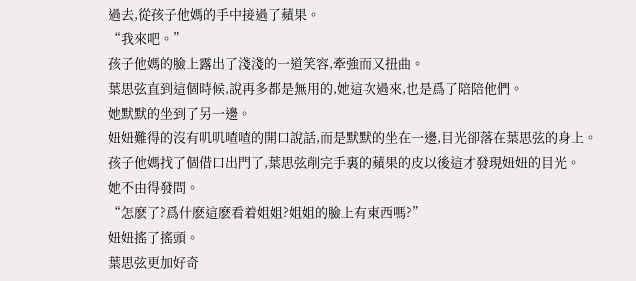過去,從孩子他媽的手中接過了蘋果。
“我來吧。”
孩子他媽的臉上露出了淺淺的一道笑容,牽強而又扭曲。
葉思弦直到這個時候,說再多都是無用的,她這次過來,也是爲了陪陪他們。
她默默的坐到了另一邊。
妞妞難得的沒有叽叽喳喳的開口說話,而是默默的坐在一邊,目光卻落在葉思弦的身上。
孩子他媽找了個借口出門了,葉思弦削完手裏的蘋果的皮以後這才發現妞妞的目光。
她不由得發問。
“怎麽了?爲什麽這麽看着姐姐?姐姐的臉上有東西嗎?”
妞妞搖了搖頭。
葉思弦更加好奇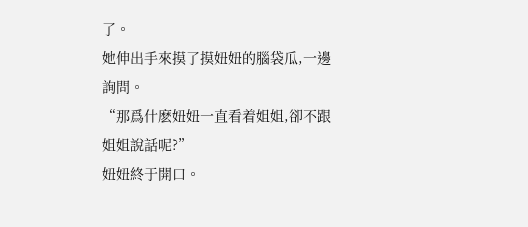了。
她伸出手來摸了摸妞妞的腦袋瓜,一邊詢問。
“那爲什麽妞妞一直看着姐姐,卻不跟姐姐說話呢?”
妞妞終于開口。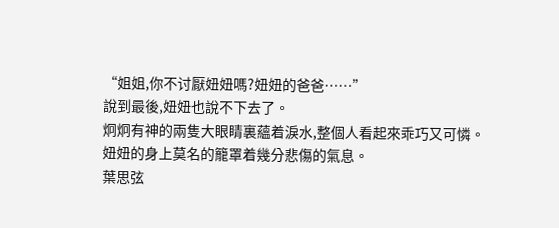“姐姐,你不讨厭妞妞嗎?妞妞的爸爸……”
說到最後,妞妞也說不下去了。
炯炯有神的兩隻大眼睛裏蘊着淚水,整個人看起來乖巧又可憐。
妞妞的身上莫名的籠罩着幾分悲傷的氣息。
葉思弦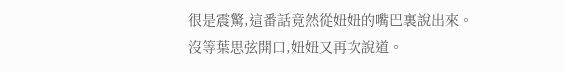很是震驚,這番話竟然從妞妞的嘴巴裏說出來。
沒等葉思弦開口,妞妞又再次說道。